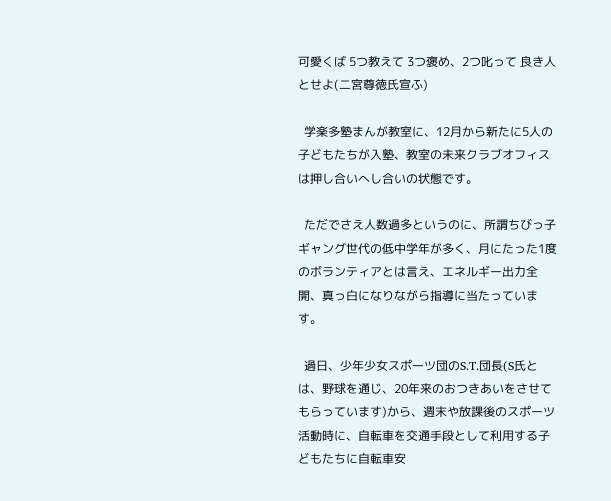可愛くば 5つ教えて 3つ褒め、2つ叱って 良き人とせよ(二宮尊徳氏宣ふ)

  学楽多塾まんが教室に、12月から新たに5人の子どもたちが入塾、教室の未来クラブオフィスは押し合いへし合いの状態です。

  ただでさえ人数過多というのに、所謂ちびっ子ギャング世代の低中学年が多く、月にたった1度のボランティアとは言え、エネルギー出力全開、真っ白になりながら指導に当たっています。

  過日、少年少女スポーツ団のS.T.団長(S氏とは、野球を通じ、20年来のおつきあいをさせてもらっています)から、週末や放課後のスポーツ活動時に、自転車を交通手段として利用する子どもたちに自転車安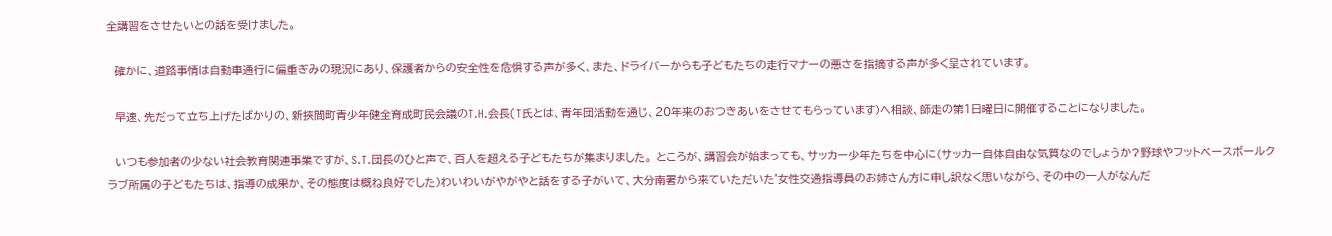全講習をさせたいとの話を受けました。

  確かに、道路事情は自動車通行に偏重ぎみの現況にあり、保護者からの安全性を危惧する声が多く、また、ドライバーからも子どもたちの走行マナーの悪さを指摘する声が多く呈されています。

  早速、先だって立ち上げたばかりの、新挾間町青少年健全育成町民会議のT.H.会長(T氏とは、青年団活動を通じ、20年来のおつきあいをさせてもらっています)へ相談、師走の第1日曜日に開催することになりました。

  いつも参加者の少ない社会教育関連事業ですが、S.T.団長のひと声で、百人を超える子どもたちが集まりました。 ところが、講習会が始まっても、サッカー少年たちを中心に(サッカー自体自由な気質なのでしょうか?野球やフットベースボールクラブ所属の子どもたちは、指導の成果か、その態度は概ね良好でした)わいわいがやがやと話をする子がいて、大分南署から来ていただいた'女性交通指導員のお姉さん方に申し訳なく思いながら、その中の一人がなんだ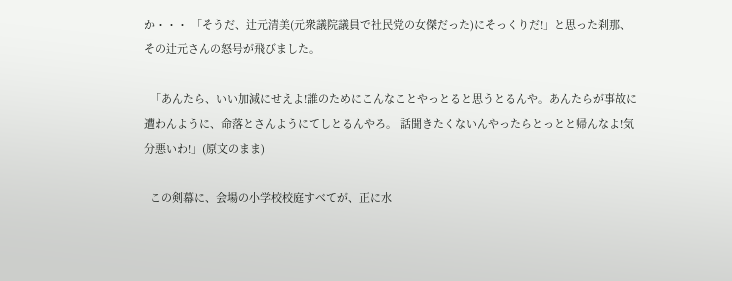か・・・ 「そうだ、辻元清美(元衆議院議員で社民党の女傑だった)にそっくりだ!」と思った刹那、その辻元さんの怒号が飛びました。

  「あんたら、いい加減にせえよ!誰のためにこんなことやっとると思うとるんや。あんたらが事故に遭わんように、命落とさんようにてしとるんやろ。 話聞きたくないんやったらとっとと帰んなよ!気分悪いわ!」(原文のまま)

  この剣幕に、会場の小学校校庭すべてが、正に水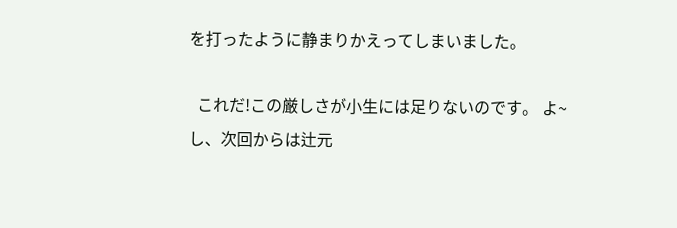を打ったように静まりかえってしまいました。

  これだ!この厳しさが小生には足りないのです。 よ~し、次回からは辻元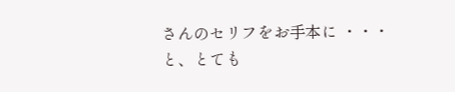さんのセリフをお手本に ・・・ と、とても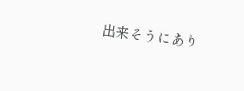出来そうにあり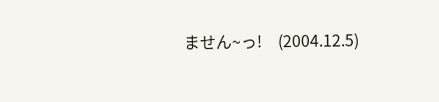ません~っ!    (2004.12.5)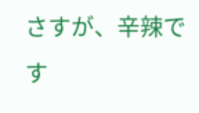さすが、辛辣です